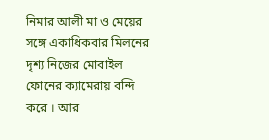নিমার আলী মা ও মেয়ের সঙ্গে একাধিকবার মিলনের দৃশ্য নিজের মোবাইল ফোনের ক্যামেরায় বন্দি করে । আর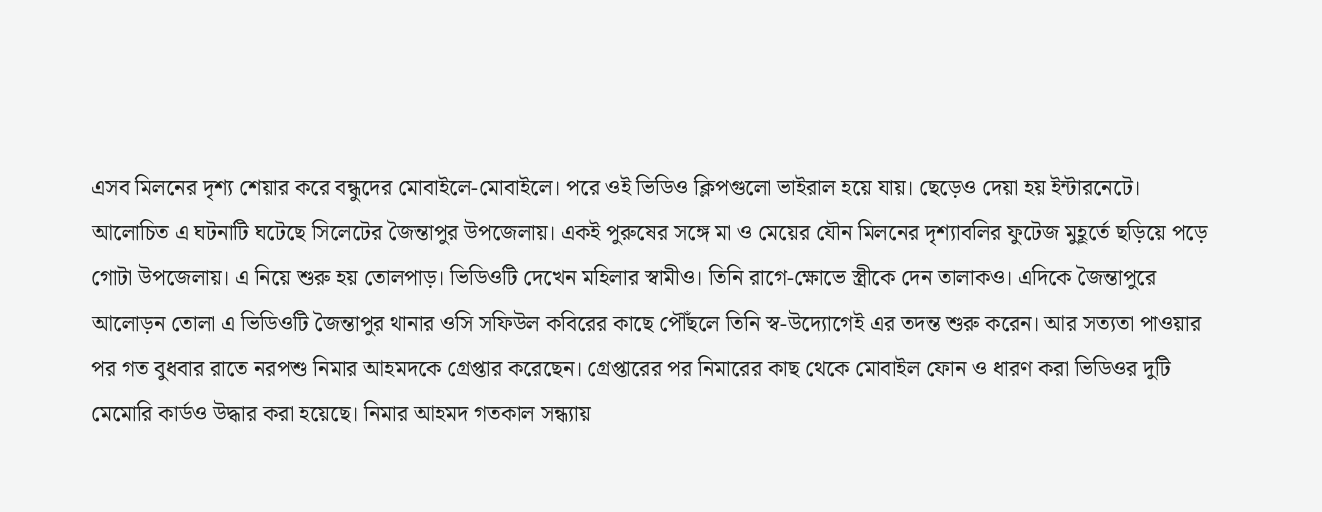এসব মিলনের দৃশ্য শেয়ার করে বন্ধুদের মোবাইলে-মোবাইলে। পরে ওই ভিডিও ক্লিপগুলো ভাইরাল হয়ে যায়। ছেড়েও দেয়া হয় ইন্টারনেটে। আলোচিত এ ঘটনাটি ঘটেছে সিলেটের জৈন্তাপুর উপজেলায়। একই পুরুষের সঙ্গে মা ও মেয়ের যৌন মিলনের দৃশ্যাবলির ফুটেজ মুহূর্তে ছড়িয়ে পড়ে গোটা উপজেলায়। এ নিয়ে শুরু হয় তোলপাড়। ভিডিওটি দেখেন মহিলার স্বামীও। তিনি রাগে-ক্ষোভে স্ত্রীকে দেন তালাকও। এদিকে জৈন্তাপুরে আলোড়ন তোলা এ ভিডিওটি জৈন্তাপুর থানার ওসি সফিউল কবিরের কাছে পৌঁছলে তিনি স্ব-উদ্যোগেই এর তদন্ত শুরু করেন। আর সত্যতা পাওয়ার পর গত বুধবার রাতে নরপশু নিমার আহমদকে গ্রেপ্তার করেছেন। গ্রেপ্তারের পর নিমারের কাছ থেকে মোবাইল ফোন ও ধারণ করা ভিডিওর দুটি মেমোরি কার্ডও উদ্ধার করা হয়েছে। নিমার আহমদ গতকাল সন্ধ্যায়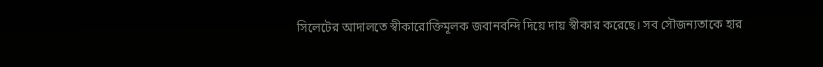সিলেটের আদালতে স্বীকারোক্তিমূলক জবানবন্দি দিয়ে দায় স্বীকার করেছে। সব সৌজন্যতাকে হার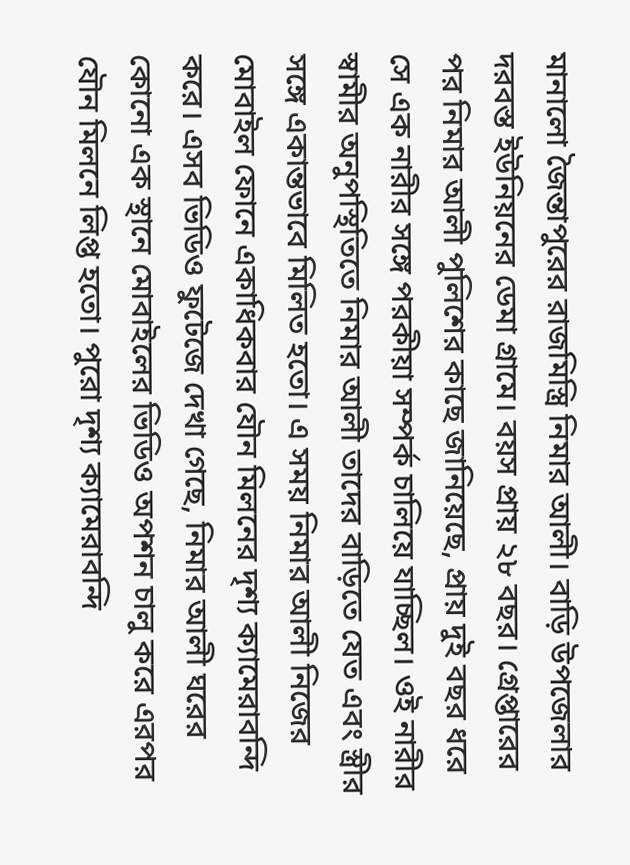মানালো জৈন্তাপুরের রাজমিস্ত্রি নিমার আলী। বাড়ি উপজেলার দরবস্ত ইউনিয়নের ডেমা গ্রামে। বয়স প্রায় ২৮ বছর। গ্রেপ্তারের পর নিমার আলী পুলিশের কাছে জানিয়েছে, প্রায় দুই বছর ধরে সে এক নারীর সঙ্গে পরকীয়া সম্পর্ক চালিয়ে যাচ্ছিল। ওই নারীর স্বামীর অনুপস্থিতিতে নিমার আলী তাদের বাড়িতে যেত এবং স্ত্রীর সঙ্গে একান্তভাবে মিলিত হতো। এ সময় নিমার আলী নিজের মোবাইল ফোনে একাধিকবার যৌন মিলনের দৃশ্য ক্যামেরাবন্দি করে। এসব ভিডিও ফুটেজে দেখা গেছে, নিমার আলী ঘরের কোনো এক স্থানে মোবাইলের ভিডিও অপশন চালু করে এরপর যৌন মিলনে লিপ্ত হতো। পুরো দৃশ্য ক্যামেরাবন্দি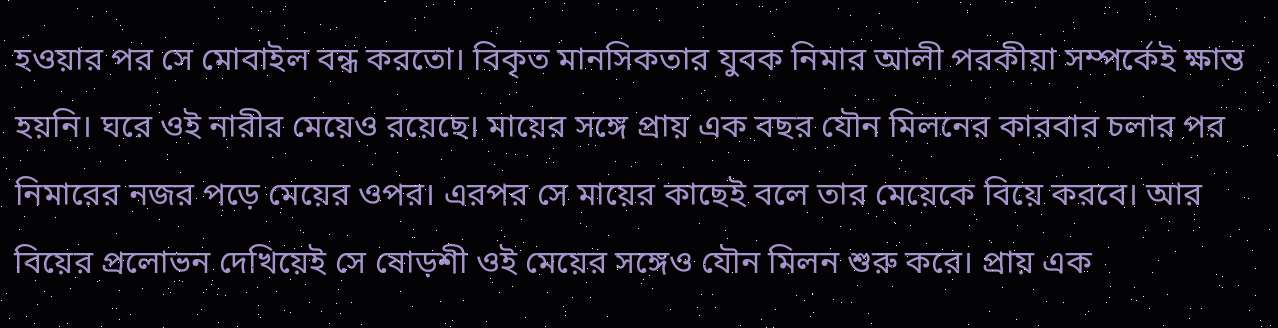হওয়ার পর সে মোবাইল বন্ধ করতো। বিকৃত মানসিকতার যুবক নিমার আলী পরকীয়া সম্পর্কেই ক্ষান্ত হয়নি। ঘরে ওই নারীর মেয়েও রয়েছে। মায়ের সঙ্গে প্রায় এক বছর যৌন মিলনের কারবার চলার পর নিমারের নজর পড়ে মেয়ের ওপর। এরপর সে মায়ের কাছেই বলে তার মেয়েকে বিয়ে করবে। আর বিয়ের প্রলোভন দেখিয়েই সে ষোড়শী ওই মেয়ের সঙ্গেও যৌন মিলন শুরু করে। প্রায় এক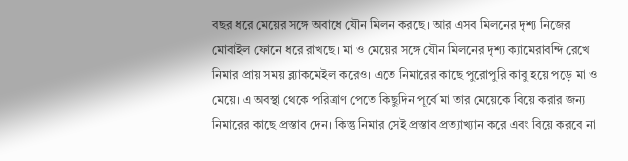বছর ধরে মেয়ের সঙ্গে অবাধে যৌন মিলন করছে। আর এসব মিলনের দৃশ্য নিজের মোবাইল ফোনে ধরে রাখছে। মা ও মেয়ের সঙ্গে যৌন মিলনের দৃশ্য ক্যামেরাবন্দি রেখে নিমার প্রায় সময় ব্ল্যাকমেইল করেও। এতে নিমারের কাছে পুরোপুরি কাবু হয়ে পড়ে মা ও মেয়ে। এ অবস্থা থেকে পরিত্রাণ পেতে কিছুদিন পূর্বে মা তার মেয়েকে বিয়ে করার জন্য নিমারের কাছে প্রস্তাব দেন। কিন্তু নিমার সেই প্রস্তাব প্রত্যাখ্যান করে এবং বিয়ে করবে না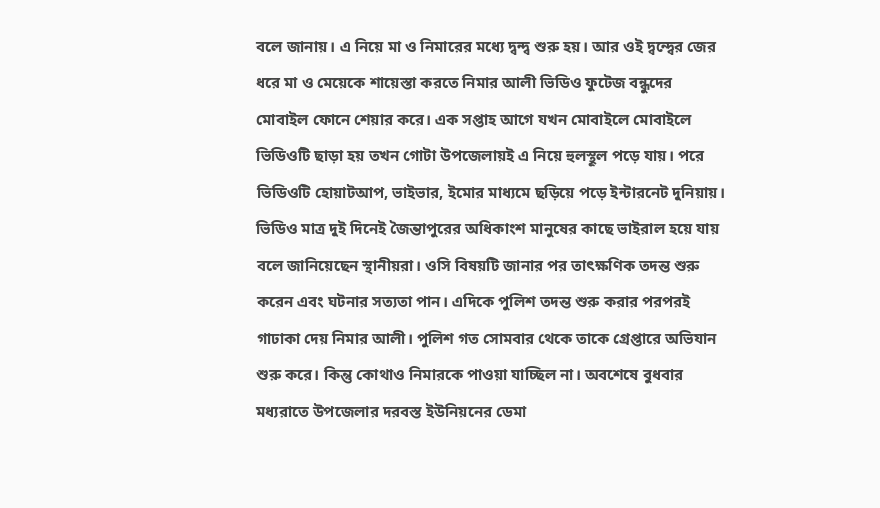বলে জানায়। এ নিয়ে মা ও নিমারের মধ্যে দ্বন্দ্ব শুরু হয়। আর ওই দ্বন্দ্বের জের ধরে মা ও মেয়েকে শায়েস্তা করতে নিমার আলী ভিডিও ফুটেজ বন্ধুদের মোবাইল ফোনে শেয়ার করে। এক সপ্তাহ আগে যখন মোবাইলে মোবাইলে ভিডিওটি ছাড়া হয় তখন গোটা উপজেলায়ই এ নিয়ে হুলস্থূল পড়ে যায়। পরে ভিডিওটি হোয়াটআপ, ভাইভার, ইমোর মাধ্যমে ছড়িয়ে পড়ে ইন্টারনেট দুনিয়ায়। ভিডিও মাত্র দুই দিনেই জৈন্তাপুরের অধিকাংশ মানুষের কাছে ভাইরাল হয়ে যায় বলে জানিয়েছেন স্থানীয়রা। ওসি বিষয়টি জানার পর তাৎক্ষণিক তদন্ত শুরু করেন এবং ঘটনার সত্যতা পান। এদিকে পুলিশ তদন্ত শুরু করার পরপরই গাঢাকা দেয় নিমার আলী। পুলিশ গত সোমবার থেকে তাকে গ্রেপ্তারে অভিযান শুরু করে। কিন্তু কোথাও নিমারকে পাওয়া যাচ্ছিল না। অবশেষে বুধবার মধ্যরাতে উপজেলার দরবস্ত ইউনিয়নের ডেমা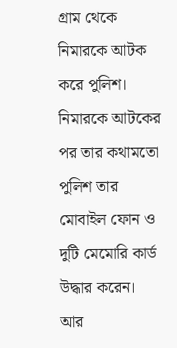গ্রাম থেকে নিমারকে আটক করে পুলিশ। নিমারকে আটকের পর তার কথামতো পুলিশ তার মোবাইল ফোন ও দুটি মেমোরি কার্ড উদ্ধার করেন। আর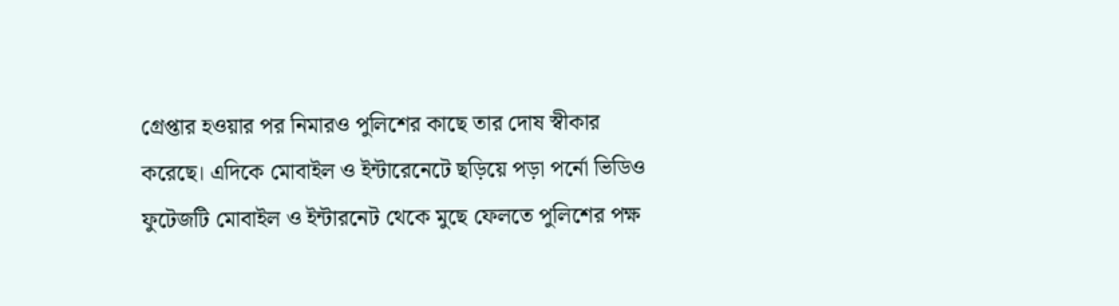গ্রেপ্তার হওয়ার পর নিমারও পুলিশের কাছে তার দোষ স্বীকার করেছে। এদিকে মোবাইল ও ইন্টারেনেটে ছড়িয়ে পড়া পর্নো ভিডিও ফুটেজটি মোবাইল ও ইন্টারনেট থেকে মুছে ফেলতে পুলিশের পক্ষ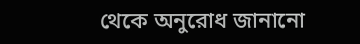থেকে অনুরোধ জানানো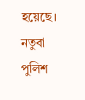হয়েছে। নতুবা পুলিশ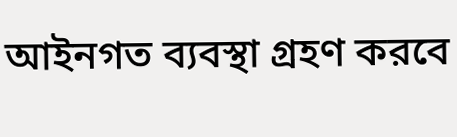আইনগত ব্যবস্থা গ্রহণ করবে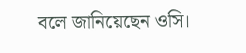বলে জানিয়েছেন ওসি।